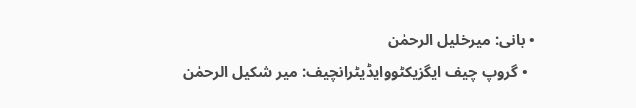• بانی: میرخلیل الرحمٰن
  • گروپ چیف ایگزیکٹووایڈیٹرانچیف: میر شکیل الرحمٰن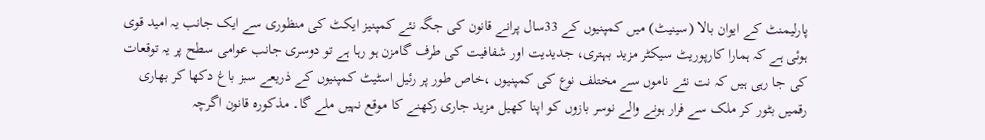پارلیمنٹ کے ایوان بالا (سینیٹ) میں کمپنیوں کے 33سال پرانے قانون کی جگہ نئے کمپنیز ایکٹ کی منظوری سے ایک جانب یہ امید قوی ہوئی ہے کہ ہمارا کارپوریٹ سیکٹر مزید بہتری، جدیدیت اور شفافیت کی طرف گامزن ہو رہا ہے تو دوسری جانب عوامی سطح پر یہ توقعات کی جا رہی ہیں کہ نت نئے ناموں سے مختلف نوع کی کمپنیوں ،خاص طور پر رئیل اسٹیٹ کمپنیوں کے ذریعے سبز باغ دکھا کر بھاری رقمیں بٹور کر ملک سے فرار ہونے والے نوسر بازوں کو اپنا کھیل مزید جاری رکھنے کا موقع نہیں ملے گا۔ مذکورہ قانون اگرچہ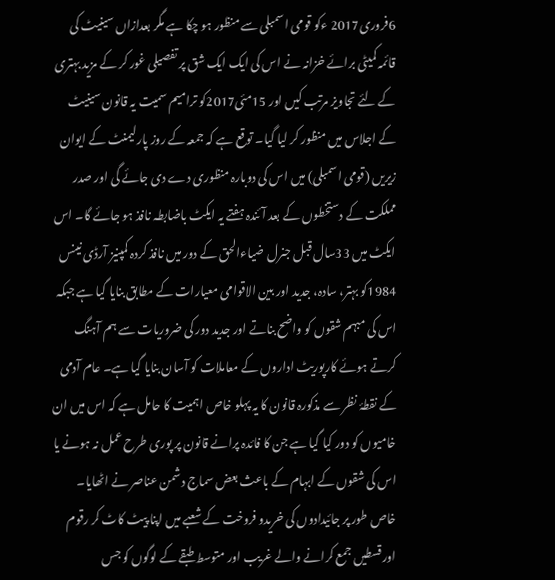6فروری2017 ءکو قومی اسمبلی سے منظور ہو چکا ہے مگر بعدازاں سینیٹ کی قائمہ کمیٹی برائے خزانہ نے اس کی ایک ایک شق پر تفصیلی غور کر کے مزید بہتری کے لئے تجاویز مرتب کیں اور 15مئی2017کو ترامیم سمیت یہ قانون سینیٹ کے اجلاس میں منظور کر لیا گیا۔ توقع ہے کہ جمعہ کے روز پارلیمنٹ کے ایوان زیریں (قومی اسمبلی) میں اس کی دوبارہ منظوری دے دی جائے گی اور صدر مملکت کے دستخطوں کے بعد آئندہ ہفتے یہ ایکٹ باضابطہ نافذ ہو جائے گا۔ اس ایکٹ میں 33سال قبل جنرل ضیاءالحق کے دور میں نافذ کردہ کمپنیز آرڈی نینس 1984کو بہتر، سادہ، جدید اور بین الاقوامی معیارات کے مطابق بنایا گیا ہے جبکہ اس کی مبہم شقوں کو واضح بناتے اور جدید دور کی ضروریات سے ہم آہنگ کرتے ہوئے کارپوریٹ اداروں کے معاملات کو آسان بنایا گیا ہے۔ عام آدمی کے نقطۂ نظر سے مذکورہ قانون کا یہ پہلو خاص اہمیت کا حامل ہے کہ اس میں ان خامیوں کو دور کیا گیا ہے جن کا فائدہ پرانے قانون پر پوری طرح عمل نہ ہونے یا اس کی شقوں کے ابہام کے باعث بعض سماج دشمن عناصر نے اٹھایا۔ خاص طور پر جائیدادوں کی خریدو فروخت کے شعبے میں اپنا پیٹ کاٹ کر رقوم اور قسطیں جمع کرانے والے غریب اور متوسط طبقے کے لوگوں کو جس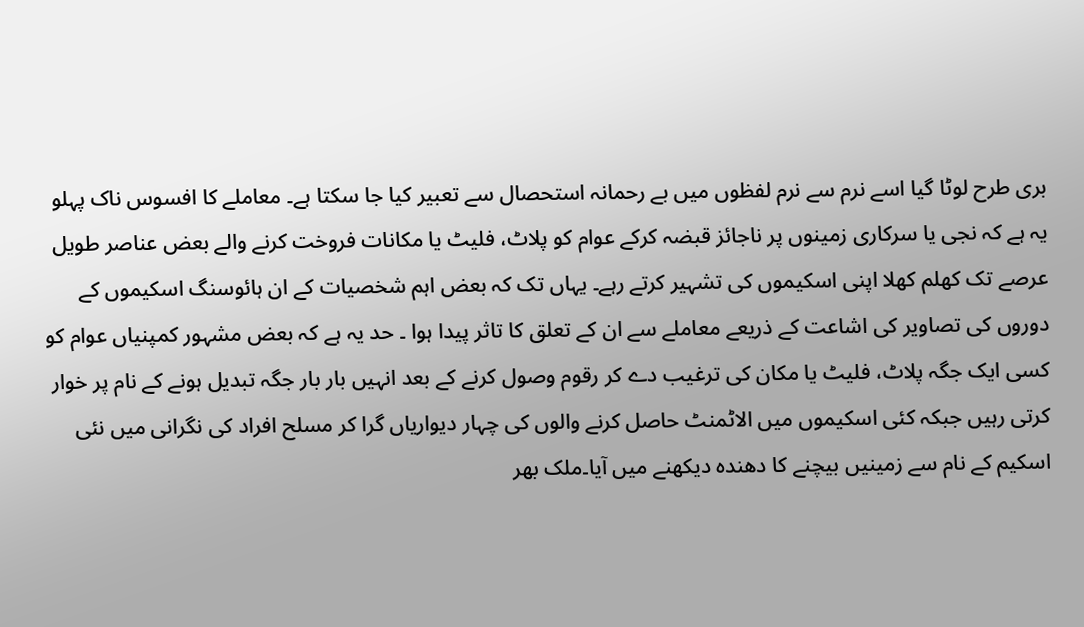بری طرح لوٹا گیا اسے نرم سے نرم لفظوں میں بے رحمانہ استحصال سے تعبیر کیا جا سکتا ہے۔ معاملے کا افسوس ناک پہلو یہ ہے کہ نجی یا سرکاری زمینوں پر ناجائز قبضہ کرکے عوام کو پلاٹ، فلیٹ یا مکانات فروخت کرنے والے بعض عناصر طویل عرصے تک کھلم کھلا اپنی اسکیموں کی تشہیر کرتے رہے۔ یہاں تک کہ بعض اہم شخصیات کے ان ہائوسنگ اسکیموں کے دوروں کی تصاویر کی اشاعت کے ذریعے معاملے سے ان کے تعلق کا تاثر پیدا ہوا ۔ حد یہ ہے کہ بعض مشہور کمپنیاں عوام کو کسی ایک جگہ پلاٹ، فلیٹ یا مکان کی ترغیب دے کر رقوم وصول کرنے کے بعد انہیں بار بار جگہ تبدیل ہونے کے نام پر خوار کرتی رہیں جبکہ کئی اسکیموں میں الاٹمنٹ حاصل کرنے والوں کی چہار دیواریاں گرا کر مسلح افراد کی نگرانی میں نئی اسکیم کے نام سے زمینیں بیچنے کا دھندہ دیکھنے میں آیا۔ملک بھر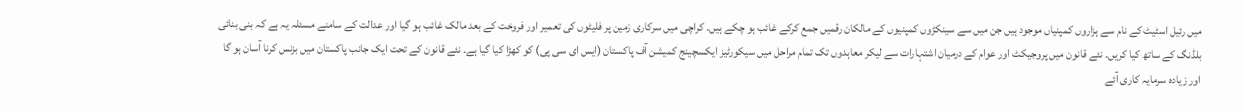میں رئیل اسٹیٹ کے نام سے ہزاروں کمپنیاں موجود ہیں جن میں سے سینکڑوں کمپنیوں کے مالکان رقمیں جمع کرکے غائب ہو چکے ہیں۔ کراچی میں سرکاری زمین پر فلیٹوں کی تعمیر اور فروخت کے بعد مالک غائب ہو گیا اور عدالت کے سامنے مسئلہ یہ ہے کہ بنی بنائی بلڈنگ کے ساتھ کیا کریں۔ نئے قانون میں پروجیکٹ اور عوام کے درمیان اشتہارات سے لیکر معاہدوں تک تمام مراحل میں سیکورٹیز ایکسچینج کمیشن آف پاکستان (ایس ای سی پی) کو کھڑا کیا گیا ہے۔ نئے قانون کے تحت ایک جانب پاکستان میں بزنس کرنا آسان ہو گا اور زیادہ سرمایہ کاری آئے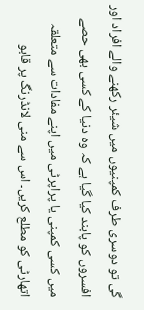گی تو دوسری طرف کمپنیوں میں شیئر رکھنے والے افراد اور افسروں کو پابند کیا گیا ہے کہ وہ دنیا کے کسی بھی حصے میں کسی کمپنی یا پراپرٹی میں اپنے مفادات سے متعلقہ اتھارٹی کو مطلع کریں۔ اس سے منی لانڈرنگ پر قابو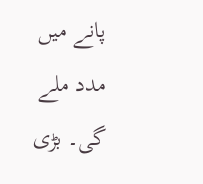پانے میں مدد ملے گی۔ بڑی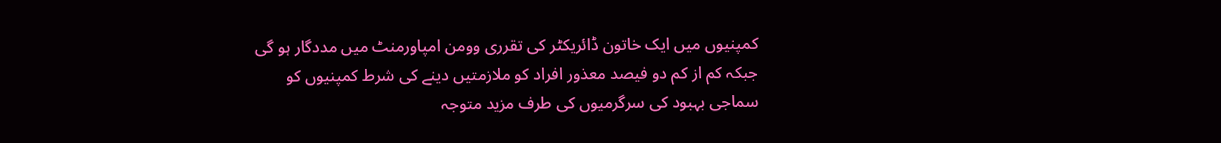کمپنیوں میں ایک خاتون ڈائریکٹر کی تقرری وومن امپاورمنٹ میں مددگار ہو گی جبکہ کم از کم دو فیصد معذور افراد کو ملازمتیں دینے کی شرط کمپنیوں کو سماجی بہبود کی سرگرمیوں کی طرف مزید متوجہ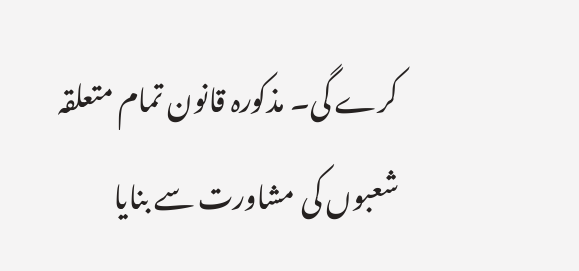کرے گی۔ مذکورہ قانون تمام متعلقہ شعبوں کی مشاورت سے بنایا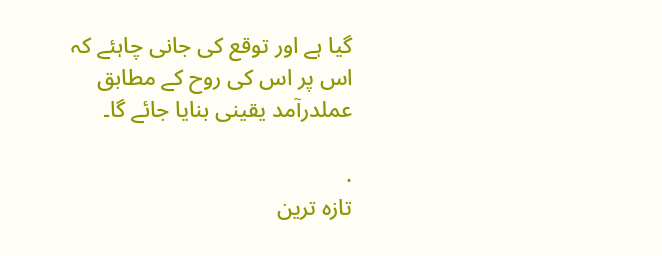گیا ہے اور توقع کی جانی چاہئے کہ اس پر اس کی روح کے مطابق عملدرآمد یقینی بنایا جائے گا۔

.
تازہ ترین